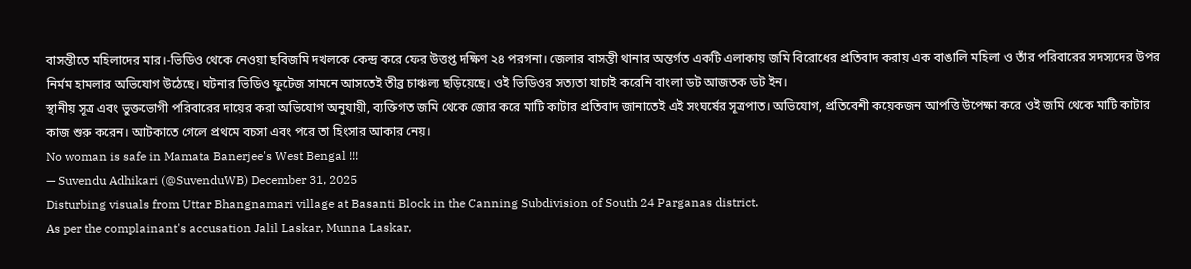বাসন্তীতে মহিলাদের মার।-ভিডিও থেকে নেওয়া ছবিজমি দখলকে কেন্দ্র করে ফের উত্তপ্ত দক্ষিণ ২৪ পরগনা। জেলার বাসন্তী থানার অন্তর্গত একটি এলাকায় জমি বিরোধের প্রতিবাদ করায় এক বাঙালি মহিলা ও তাঁর পরিবারের সদস্যদের উপর নির্মম হামলার অভিযোগ উঠেছে। ঘটনার ভিডিও ফুটেজ সামনে আসতেই তীব্র চাঞ্চল্য ছড়িয়েছে। ওই ভিডিওর সত্যতা যাচাই করেনি বাংলা ডট আজতক ডট ইন।
স্থানীয় সূত্র এবং ভুক্তভোগী পরিবারের দায়ের করা অভিযোগ অনুযায়ী, ব্যক্তিগত জমি থেকে জোর করে মাটি কাটার প্রতিবাদ জানাতেই এই সংঘর্ষের সূত্রপাত। অভিযোগ, প্রতিবেশী কয়েকজন আপত্তি উপেক্ষা করে ওই জমি থেকে মাটি কাটার কাজ শুরু করেন। আটকাতে গেলে প্রথমে বচসা এবং পরে তা হিংসার আকার নেয়।
No woman is safe in Mamata Banerjee's West Bengal !!!
— Suvendu Adhikari (@SuvenduWB) December 31, 2025
Disturbing visuals from Uttar Bhangnamari village at Basanti Block in the Canning Subdivision of South 24 Parganas district.
As per the complainant's accusation Jalil Laskar, Munna Laskar,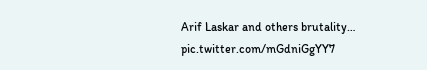Arif Laskar and others brutality… pic.twitter.com/mGdniGgYY7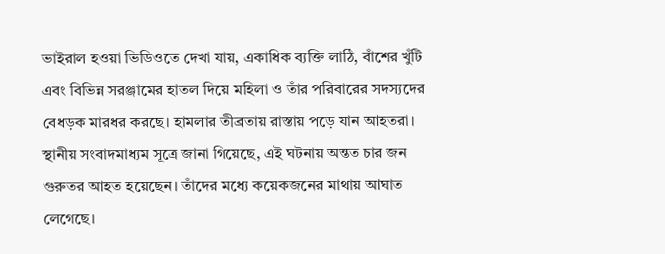ভাইরাল হওয়া ভিডিওতে দেখা যায়, একাধিক ব্যক্তি লাঠি, বাঁশের খুঁটি এবং বিভিন্ন সরঞ্জামের হাতল দিয়ে মহিলা ও তাঁর পরিবারের সদস্যদের বেধড়ক মারধর করছে। হামলার তীব্রতায় রাস্তায় পড়ে যান আহতরা।
স্থানীয় সংবাদমাধ্যম সূত্রে জানা গিয়েছে, এই ঘটনায় অন্তত চার জন গুরুতর আহত হয়েছেন। তাঁদের মধ্যে কয়েকজনের মাথায় আঘাত লেগেছে।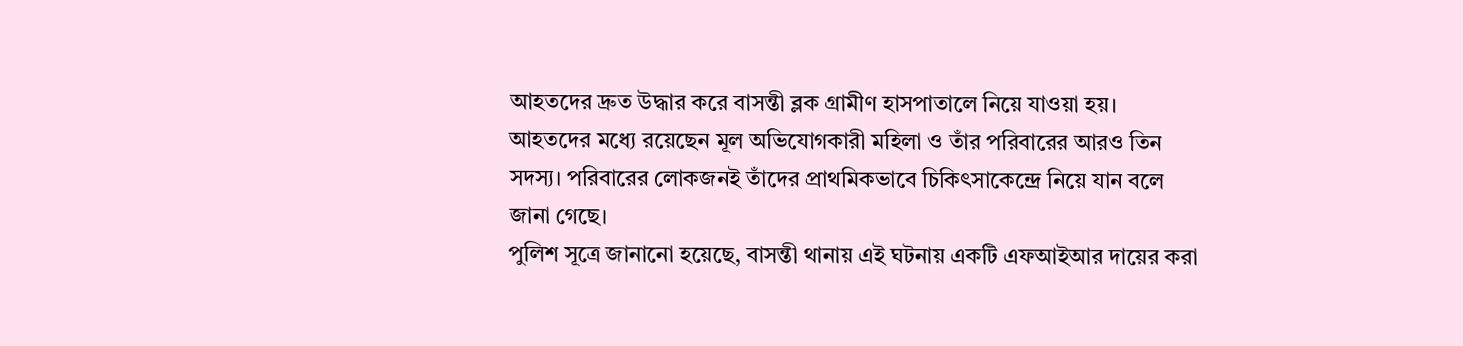আহতদের দ্রুত উদ্ধার করে বাসন্তী ব্লক গ্রামীণ হাসপাতালে নিয়ে যাওয়া হয়।
আহতদের মধ্যে রয়েছেন মূল অভিযোগকারী মহিলা ও তাঁর পরিবারের আরও তিন সদস্য। পরিবারের লোকজনই তাঁদের প্রাথমিকভাবে চিকিৎসাকেন্দ্রে নিয়ে যান বলে জানা গেছে।
পুলিশ সূত্রে জানানো হয়েছে, বাসন্তী থানায় এই ঘটনায় একটি এফআইআর দায়ের করা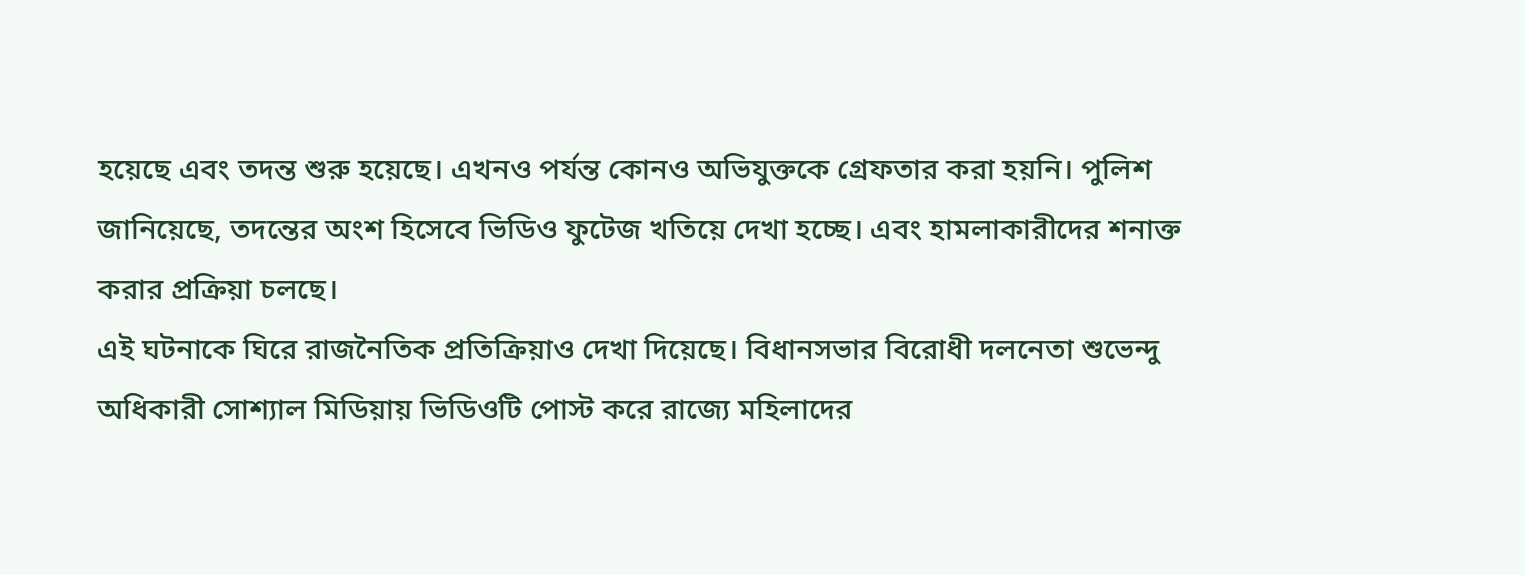হয়েছে এবং তদন্ত শুরু হয়েছে। এখনও পর্যন্ত কোনও অভিযুক্তকে গ্রেফতার করা হয়নি। পুলিশ জানিয়েছে, তদন্তের অংশ হিসেবে ভিডিও ফুটেজ খতিয়ে দেখা হচ্ছে। এবং হামলাকারীদের শনাক্ত করার প্রক্রিয়া চলছে।
এই ঘটনাকে ঘিরে রাজনৈতিক প্রতিক্রিয়াও দেখা দিয়েছে। বিধানসভার বিরোধী দলনেতা শুভেন্দু অধিকারী সোশ্যাল মিডিয়ায় ভিডিওটি পোস্ট করে রাজ্যে মহিলাদের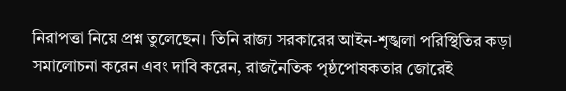নিরাপত্তা নিয়ে প্রশ্ন তুলেছেন। তিনি রাজ্য সরকারের আইন-শৃঙ্খলা পরিস্থিতির কড়া সমালোচনা করেন এবং দাবি করেন, রাজনৈতিক পৃষ্ঠপোষকতার জোরেই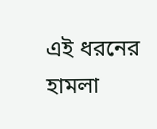এই ধরনের হামলা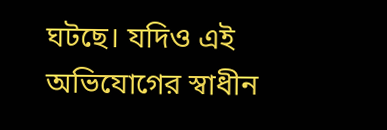ঘটছে। যদিও এই অভিযোগের স্বাধীন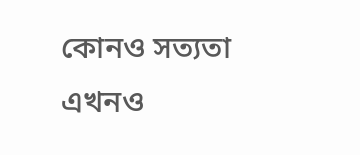কোনও সত্যতা এখনও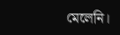মেলেনি।